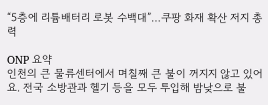“5층에 리튬배터리 로봇 수백대”…쿠팡 화재 확산 저지 총력

ONP 요약
인천의 큰 물류센터에서 며칠째 큰 불이 꺼지지 않고 있어요. 전국 소방관과 헬기 등을 모두 투입해 밤낮으로 불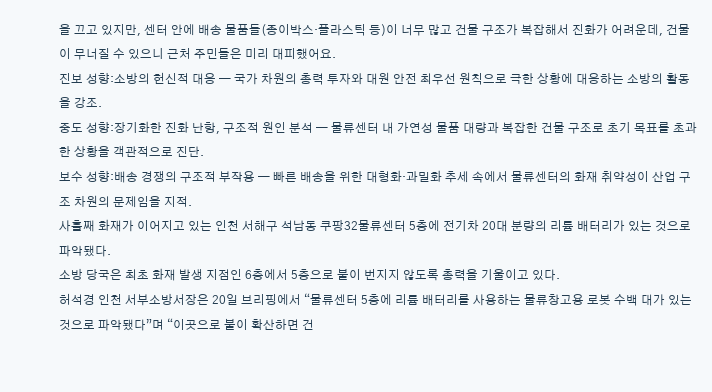을 끄고 있지만, 센터 안에 배송 물품들(종이박스·플라스틱 등)이 너무 많고 건물 구조가 복잡해서 진화가 어려운데, 건물이 무너질 수 있으니 근처 주민들은 미리 대피했어요.
진보 성향:소방의 헌신적 대응 — 국가 차원의 총력 투자와 대원 안전 최우선 원칙으로 극한 상황에 대응하는 소방의 활동을 강조.
중도 성향:장기화한 진화 난항, 구조적 원인 분석 — 물류센터 내 가연성 물품 대량과 복잡한 건물 구조로 초기 목표를 초과한 상황을 객관적으로 진단.
보수 성향:배송 경쟁의 구조적 부작용 — 빠른 배송을 위한 대형화·과밀화 추세 속에서 물류센터의 화재 취약성이 산업 구조 차원의 문제임을 지적.
사흘째 화재가 이어지고 있는 인천 서해구 석남동 쿠팡32물류센터 5층에 전기차 20대 분량의 리튬 배터리가 있는 것으로 파악됐다.
소방 당국은 최초 화재 발생 지점인 6층에서 5층으로 불이 번지지 않도록 총력을 기울이고 있다.
허석경 인천 서부소방서장은 20일 브리핑에서 “물류센터 5층에 리튬 배터리를 사용하는 물류창고용 로봇 수백 대가 있는 것으로 파악됐다”며 “이곳으로 불이 확산하면 건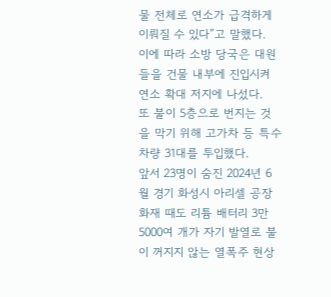물 전체로 연소가 급격하게 이뤄질 수 있다”고 말했다.
이에 따라 소방 당국은 대원들을 건물 내부에 진입시켜 연소 확대 저지에 나섰다.
또 불이 5층으로 번지는 것을 막기 위해 고가차 등 특수차량 31대를 투입했다.
앞서 23명이 숨진 2024년 6월 경기 화성시 아리셀 공장 화재 때도 리튬 배터리 3만 5000여 개가 자기 발열로 불이 꺼지지 않는 열폭주 현상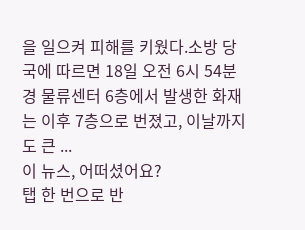을 일으켜 피해를 키웠다.소방 당국에 따르면 18일 오전 6시 54분경 물류센터 6층에서 발생한 화재는 이후 7층으로 번졌고, 이날까지도 큰 ...
이 뉴스, 어떠셨어요?
탭 한 번으로 반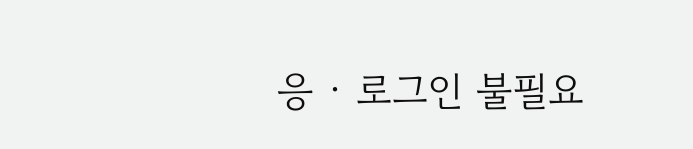응 · 로그인 불필요